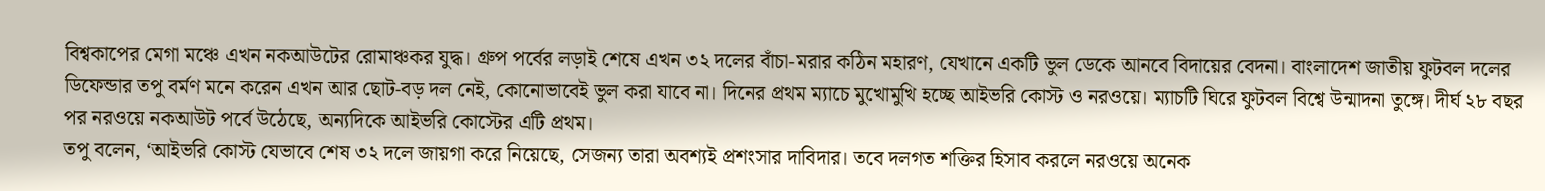বিশ্বকাপের মেগা মঞ্চে এখন নকআউটের রোমাঞ্চকর যুদ্ধ। গ্রুপ পর্বের লড়াই শেষে এখন ৩২ দলের বাঁচা-মরার কঠিন মহারণ, যেখানে একটি ভুল ডেকে আনবে বিদায়ের বেদনা। বাংলাদেশ জাতীয় ফুটবল দলের ডিফেন্ডার তপু বর্মণ মনে করেন এখন আর ছোট-বড় দল নেই, কোনোভাবেই ভুল করা যাবে না। দিনের প্রথম ম্যাচে মুখোমুখি হচ্ছে আইভরি কোস্ট ও নরওয়ে। ম্যাচটি ঘিরে ফুটবল বিশ্বে উন্মাদনা তুঙ্গে। দীর্ঘ ২৮ বছর পর নরওয়ে নকআউট পর্বে উঠেছে, অন্যদিকে আইভরি কোস্টের এটি প্রথম।
তপু বলেন, ‘আইভরি কোস্ট যেভাবে শেষ ৩২ দলে জায়গা করে নিয়েছে, সেজন্য তারা অবশ্যই প্রশংসার দাবিদার। তবে দলগত শক্তির হিসাব করলে নরওয়ে অনেক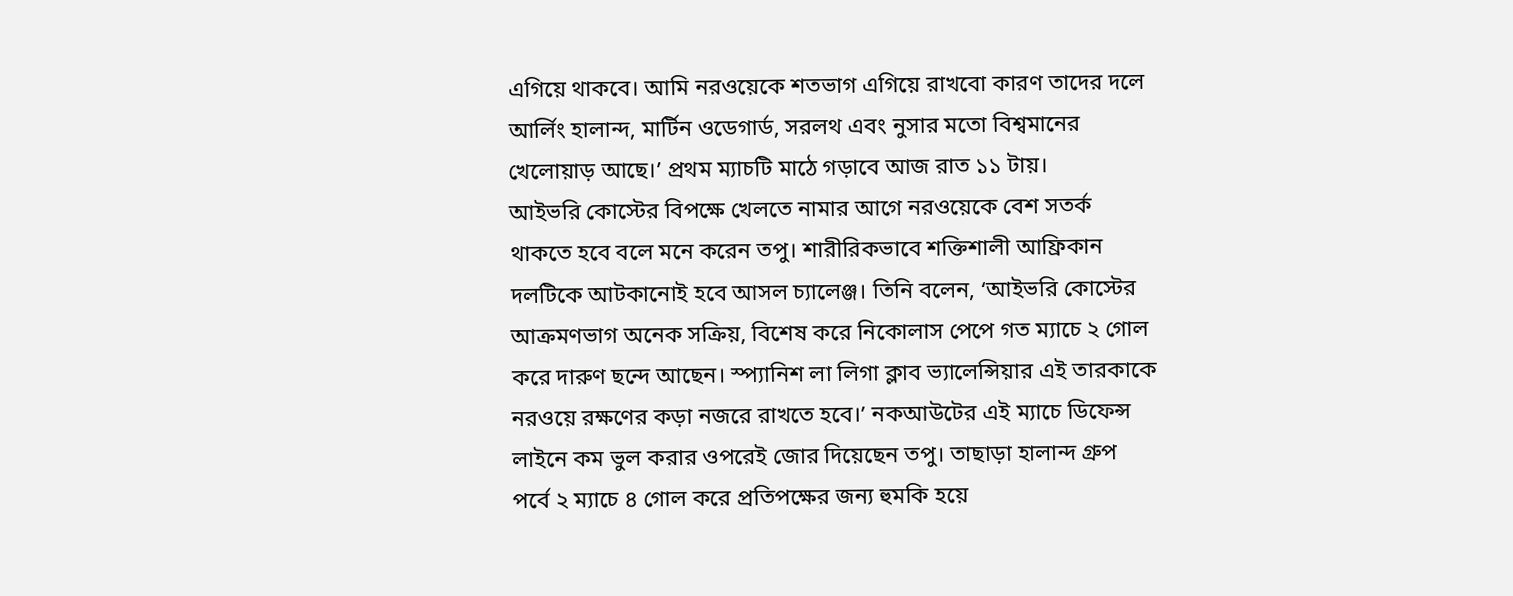এগিয়ে থাকবে। আমি নরওয়েকে শতভাগ এগিয়ে রাখবো কারণ তাদের দলে আর্লিং হালান্দ, মার্টিন ওডেগার্ড, সরলথ এবং নুসার মতো বিশ্বমানের খেলোয়াড় আছে।’ প্রথম ম্যাচটি মাঠে গড়াবে আজ রাত ১১ টায়।
আইভরি কোস্টের বিপক্ষে খেলতে নামার আগে নরওয়েকে বেশ সতর্ক থাকতে হবে বলে মনে করেন তপু। শারীরিকভাবে শক্তিশালী আফ্রিকান দলটিকে আটকানোই হবে আসল চ্যালেঞ্জ। তিনি বলেন, ‘আইভরি কোস্টের আক্রমণভাগ অনেক সক্রিয়, বিশেষ করে নিকোলাস পেপে গত ম্যাচে ২ গোল করে দারুণ ছন্দে আছেন। স্প্যানিশ লা লিগা ক্লাব ভ্যালেন্সিয়ার এই তারকাকে নরওয়ে রক্ষণের কড়া নজরে রাখতে হবে।’ নকআউটের এই ম্যাচে ডিফেন্স লাইনে কম ভুল করার ওপরেই জোর দিয়েছেন তপু। তাছাড়া হালান্দ গ্রুপ পর্বে ২ ম্যাচে ৪ গোল করে প্রতিপক্ষের জন্য হুমকি হয়ে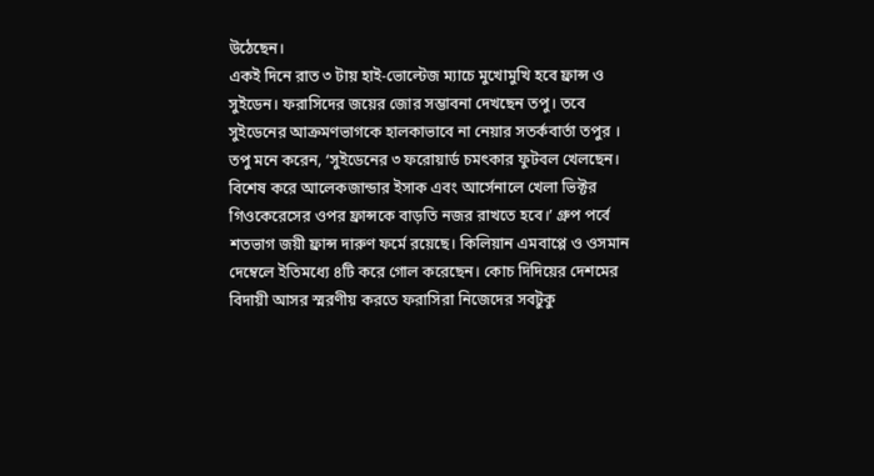উঠেছেন।
একই দিনে রাত ৩ টায় হাই-ভোল্টেজ ম্যাচে মুখোমুখি হবে ফ্রান্স ও সুইডেন। ফরাসিদের জয়ের জোর সম্ভাবনা দেখছেন তপু। তবে সুইডেনের আক্রমণভাগকে হালকাভাবে না নেয়ার সতর্কবার্তা তপুর । তপু মনে করেন, ‘সুইডেনের ৩ ফরোয়ার্ড চমৎকার ফুটবল খেলছেন। বিশেষ করে আলেকজান্ডার ইসাক এবং আর্সেনালে খেলা ভিক্টর গিওকেরেসের ওপর ফ্রান্সকে বাড়তি নজর রাখতে হবে।’ গ্রুপ পর্বে শতভাগ জয়ী ফ্রান্স দারুণ ফর্মে রয়েছে। কিলিয়ান এমবাপ্পে ও ওসমান দেম্বেলে ইতিমধ্যে ৪টি করে গোল করেছেন। কোচ দিদিয়ের দেশমের বিদায়ী আসর স্মরণীয় করতে ফরাসিরা নিজেদের সবটুকু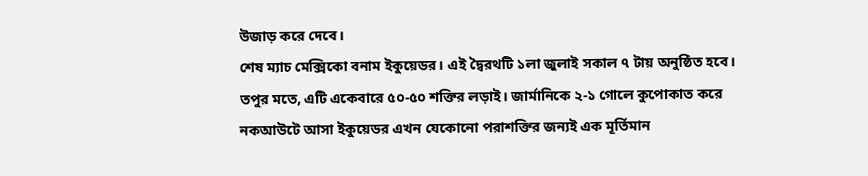উজাড় করে দেবে।
শেষ ম্যাচ মেক্সিকো বনাম ইকুয়েডর। এই দ্বৈরথটি ১লা জুলাই সকাল ৭ টায় অনুষ্ঠিত হবে। তপুর মতে, এটি একেবারে ৫০-৫০ শক্তির লড়াই। জার্মানিকে ২-১ গোলে কুপোকাত করে নকআউটে আসা ইকুয়েডর এখন যেকোনো পরাশক্তির জন্যই এক মূর্তিমান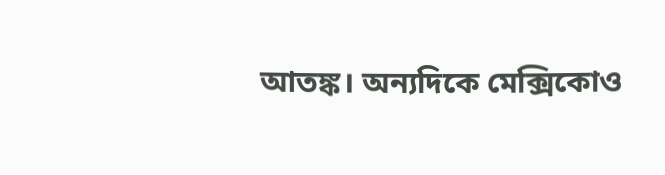আতঙ্ক। অন্যদিকে মেক্সিকোও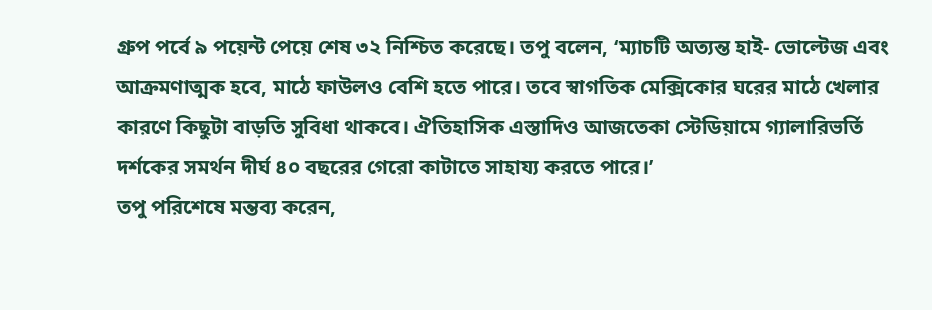গ্রুপ পর্বে ৯ পয়েন্ট পেয়ে শেষ ৩২ নিশ্চিত করেছে। তপু বলেন, ‘ম্যাচটি অত্যন্ত হাই- ভোল্টেজ এবং আক্রমণাত্মক হবে, মাঠে ফাউলও বেশি হতে পারে। তবে স্বাগতিক মেক্সিকোর ঘরের মাঠে খেলার কারণে কিছুটা বাড়তি সুবিধা থাকবে। ঐতিহাসিক এস্তাদিও আজতেকা স্টেডিয়ামে গ্যালারিভর্তি দর্শকের সমর্থন দীর্ঘ ৪০ বছরের গেরো কাটাতে সাহায্য করতে পারে।’
তপু পরিশেষে মন্তব্য করেন,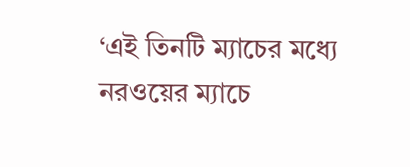‘এই তিনটি ম্যাচের মধ্যে নরওয়ের ম্যাচে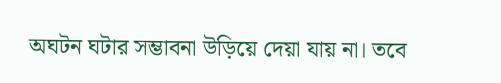অঘটন ঘটার সম্ভাবনা উড়িয়ে দেয়া যায় না। তবে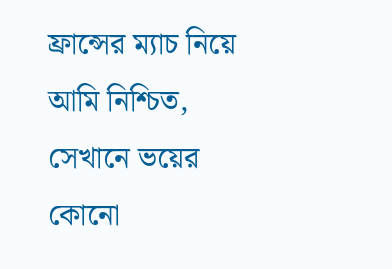ফ্রান্সের ম্যাচ নিয়ে আমি নিশ্চিত, সেখানে ভয়ের কোনো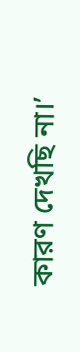কারণ দেখছি না।’